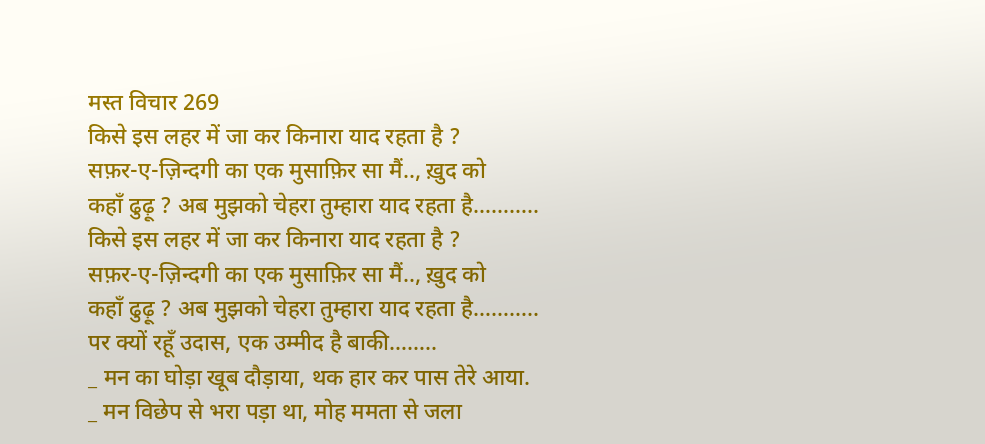मस्त विचार 269
किसे इस लहर में जा कर किनारा याद रहता है ?
सफ़र-ए-ज़िन्दगी का एक मुसाफ़िर सा मैं.., ख़ुद को
कहाँ ढुढ़ू ? अब मुझको चेहरा तुम्हारा याद रहता है………..
किसे इस लहर में जा कर किनारा याद रहता है ?
सफ़र-ए-ज़िन्दगी का एक मुसाफ़िर सा मैं.., ख़ुद को
कहाँ ढुढ़ू ? अब मुझको चेहरा तुम्हारा याद रहता है………..
पर क्यों रहूँ उदास, एक उम्मीद है बाकी……..
_ मन का घोड़ा खूब दौड़ाया, थक हार कर पास तेरे आया.
_ मन विछेप से भरा पड़ा था, मोह ममता से जला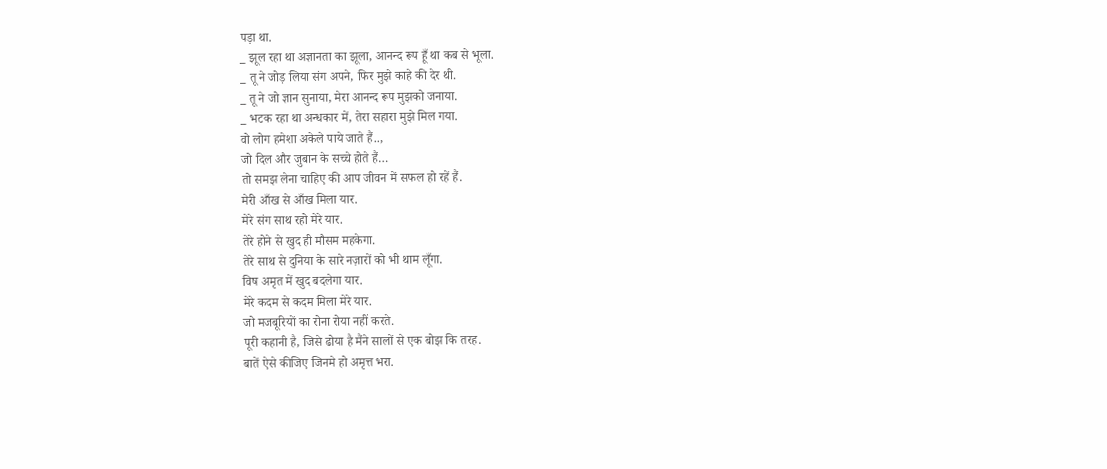पड़ा था.
_ झूल रहा था अज्ञानता का झूला, आनन्द रूप हूँ था कब से भूला.
_ तू ने जोड़ लिया संग अपने, फिर मुझे काहे की देर थी.
_ तू ने जो ज्ञान सुनाया, मेरा आनन्द रूप मुझको जनाया.
_ भटक रहा था अन्धकार में, तेरा सहारा मुझे मिल गया.
वो लोग हमेशा अकेले पाये जाते हैं..,
जो दिल और जुबान के सच्चे होते हैं…
तो समझ लेना चाहिए की आप जीवन में सफल हो रहें हैं.
मेरी आँख से आँख मिला यार.
मेरे संग साथ रहो मेरे यार.
तेरे होने से खुद ही मौसम महकेगा.
तेरे साथ से दुनिया के सारे नज़ारों को भी थाम लूँगा.
विष अमृत में खुद बदलेगा यार.
मेरे कदम से कदम मिला मेरे यार.
जो मजबूरियों का रोना रोया नहीं करते.
पूरी कहानी है, जिसे ढोया है मैंने सालों से एक बोझ कि तरह.
बातें ऐसे कीजिए जिनमे हो अमृत्त भरा.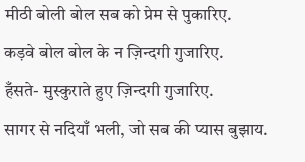मीठी बोली बोल सब को प्रेम से पुकारिए.
कड़वे बोल बोल के न ज़िन्दगी गुजारिए.
हँसते- मुस्कुराते हुए ज़िन्दगी गुजारिए.
सागर से नदियाँ भली, जो सब की प्यास बुझाय.